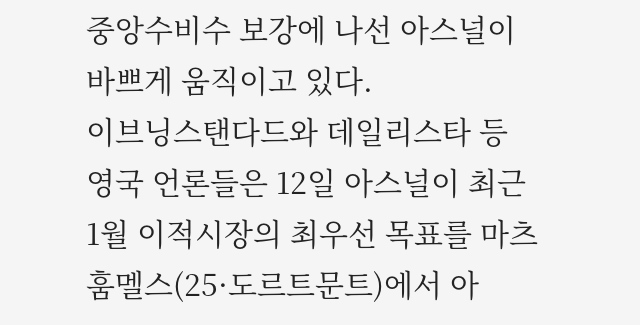중앙수비수 보강에 나선 아스널이 바쁘게 움직이고 있다.
이브닝스탠다드와 데일리스타 등 영국 언론들은 12일 아스널이 최근 1월 이적시장의 최우선 목표를 마츠 훔멜스(25·도르트문트)에서 아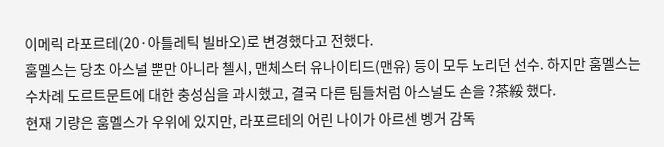이메릭 라포르테(20·아틀레틱 빌바오)로 변경했다고 전했다.
훔멜스는 당초 아스널 뿐만 아니라 첼시, 맨체스터 유나이티드(맨유) 등이 모두 노리던 선수. 하지만 훔멜스는 수차례 도르트문트에 대한 충성심을 과시했고, 결국 다른 팀들처럼 아스널도 손을 ?茶綏 했다.
현재 기량은 훔멜스가 우위에 있지만, 라포르테의 어린 나이가 아르센 벵거 감독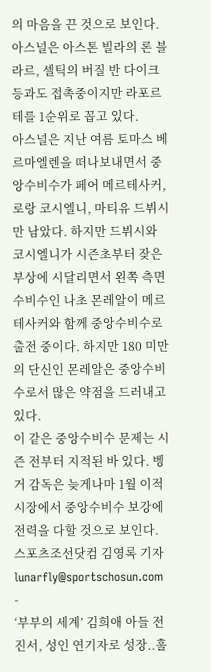의 마음을 끈 것으로 보인다. 아스널은 아스톤 빌라의 론 블라르, 셀틱의 버질 반 다이크 등과도 접촉중이지만 라포르테를 1순위로 꼽고 있다.
아스널은 지난 여름 토마스 베르마엘렌을 떠나보내면서 중앙수비수가 페어 메르테사커, 로랑 코시엘니, 마티유 드뷔시만 남았다. 하지만 드뷔시와 코시엘니가 시즌초부터 잦은 부상에 시달리면서 왼쪽 측면수비수인 나초 몬레알이 메르테사커와 함께 중앙수비수로 출전 중이다. 하지만 180 미만의 단신인 몬레알은 중앙수비수로서 많은 약점을 드러내고 있다.
이 같은 중앙수비수 문제는 시즌 전부터 지적된 바 있다. 벵거 감독은 늦게나마 1월 이적시장에서 중앙수비수 보강에 전력을 다할 것으로 보인다.
스포츠조선닷컴 김영록 기자 lunarfly@sportschosun.com
-
‘부부의 세계’ 김희애 아들 전진서, 성인 연기자로 성장..훌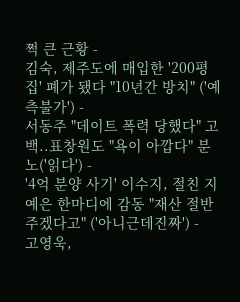쩍 큰 근황 -
김숙, 제주도에 매입한 '200평 집' 폐가 됐다 "10년간 방치" ('예측불가') -
서동주 "데이트 폭력 당했다" 고백..표창원도 "욕이 아깝다" 분노('읽다') -
'4억 분양 사기' 이수지, 절친 지예은 한마디에 감동 "재산 절반 주겠다고" ('아니근데진짜') -
고영욱,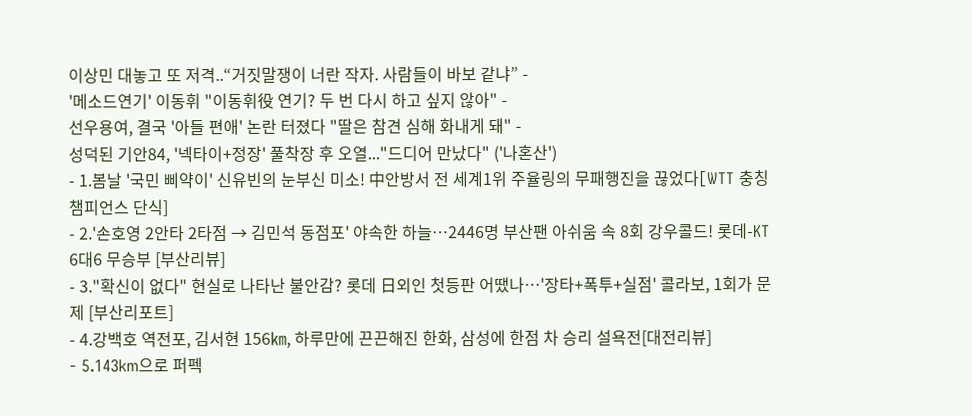이상민 대놓고 또 저격..“거짓말쟁이 너란 작자. 사람들이 바보 같냐” -
'메소드연기' 이동휘 "이동휘役 연기? 두 번 다시 하고 싶지 않아" -
선우용여, 결국 '아들 편애' 논란 터졌다 "딸은 참견 심해 화내게 돼" -
성덕된 기안84, '넥타이+정장' 풀착장 후 오열..."드디어 만났다" ('나혼산')
- 1.봄날 '국민 삐약이' 신유빈의 눈부신 미소! 中안방서 전 세계1위 주율링의 무패행진을 끊었다[WTT 충칭 챔피언스 단식]
- 2.'손호영 2안타 2타점 → 김민석 동점포' 야속한 하늘…2446명 부산팬 아쉬움 속 8회 강우콜드! 롯데-KT 6대6 무승부 [부산리뷰]
- 3."확신이 없다" 현실로 나타난 불안감? 롯데 日외인 첫등판 어땠나…'장타+폭투+실점' 콜라보, 1회가 문제 [부산리포트]
- 4.강백호 역전포, 김서현 156㎞, 하루만에 끈끈해진 한화, 삼성에 한점 차 승리 설욕전[대전리뷰]
- 5.143km으로 퍼펙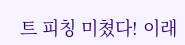트 피칭 미쳤다! 이래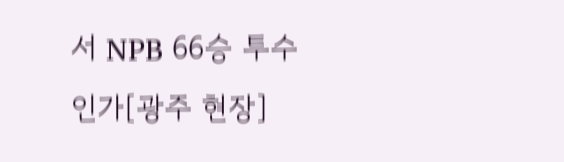서 NPB 66승 투수인가[광주 현장]